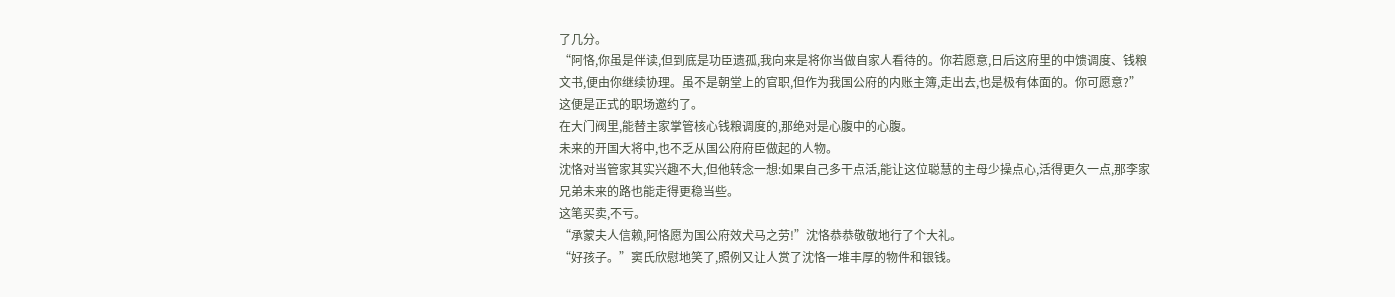了几分。
“阿恪,你虽是伴读,但到底是功臣遗孤,我向来是将你当做自家人看待的。你若愿意,日后这府里的中馈调度、钱粮文书,便由你继续协理。虽不是朝堂上的官职,但作为我国公府的内账主簿,走出去,也是极有体面的。你可愿意?”
这便是正式的职场邀约了。
在大门阀里,能替主家掌管核心钱粮调度的,那绝对是心腹中的心腹。
未来的开国大将中,也不乏从国公府府臣做起的人物。
沈恪对当管家其实兴趣不大,但他转念一想:如果自己多干点活,能让这位聪慧的主母少操点心,活得更久一点,那李家兄弟未来的路也能走得更稳当些。
这笔买卖,不亏。
“承蒙夫人信赖,阿恪愿为国公府效犬马之劳!”沈恪恭恭敬敬地行了个大礼。
“好孩子。”窦氏欣慰地笑了,照例又让人赏了沈恪一堆丰厚的物件和银钱。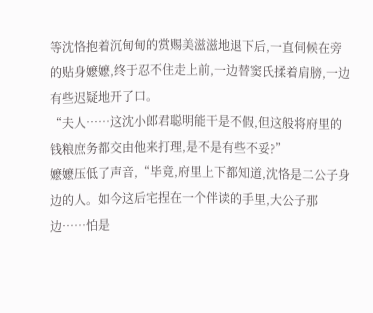等沈恪抱着沉甸甸的赏赐美滋滋地退下后,一直伺候在旁的贴身嬷嬷,终于忍不住走上前,一边替窦氏揉着肩膀,一边有些迟疑地开了口。
“夫人……这沈小郎君聪明能干是不假,但这般将府里的钱粮庶务都交由他来打理,是不是有些不妥?”
嬷嬷压低了声音,“毕竟,府里上下都知道,沈恪是二公子身边的人。如今这后宅捏在一个伴读的手里,大公子那边……怕是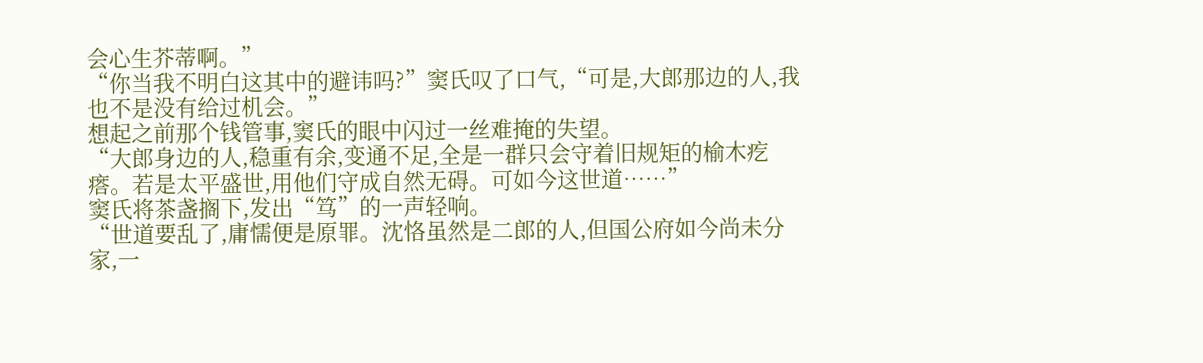会心生芥蒂啊。”
“你当我不明白这其中的避讳吗?”窦氏叹了口气,“可是,大郎那边的人,我也不是没有给过机会。”
想起之前那个钱管事,窦氏的眼中闪过一丝难掩的失望。
“大郎身边的人,稳重有余,变通不足,全是一群只会守着旧规矩的榆木疙瘩。若是太平盛世,用他们守成自然无碍。可如今这世道……”
窦氏将茶盏搁下,发出“笃”的一声轻响。
“世道要乱了,庸懦便是原罪。沈恪虽然是二郎的人,但国公府如今尚未分家,一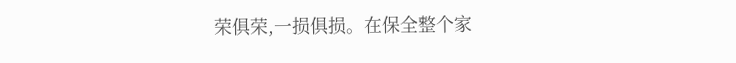荣俱荣,一损俱损。在保全整个家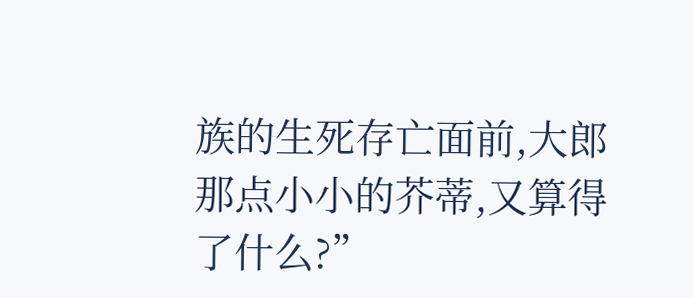族的生死存亡面前,大郎那点小小的芥蒂,又算得了什么?”